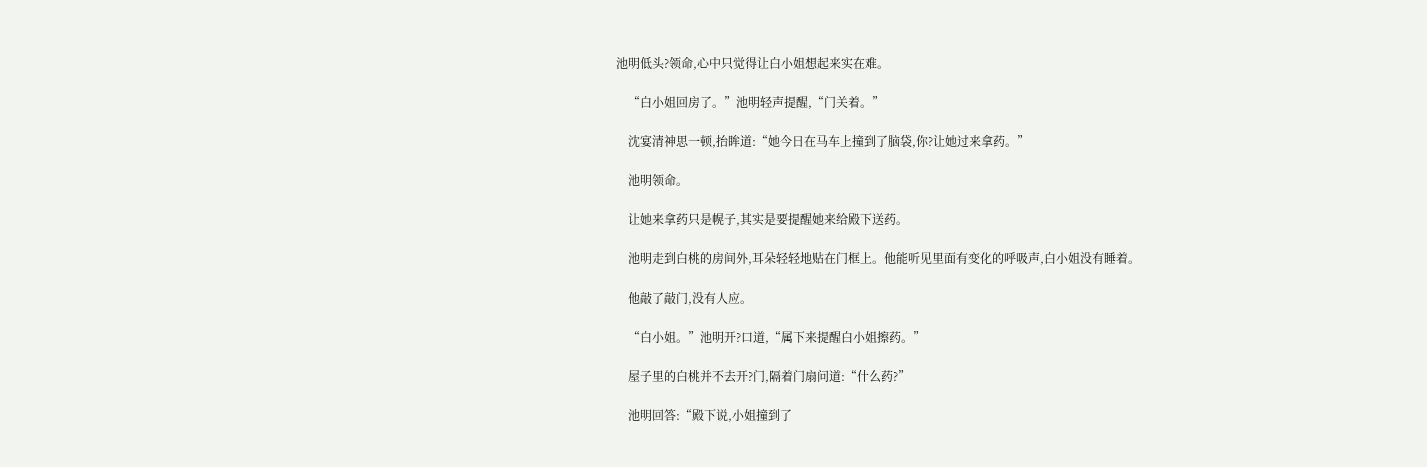池明低头?领命,心中只觉得让白小姐想起来实在难。

    “白小姐回房了。”池明轻声提醒,“门关着。”

    沈宴清神思一顿,抬眸道:“她今日在马车上撞到了脑袋,你?让她过来拿药。”

    池明领命。

    让她来拿药只是幌子,其实是要提醒她来给殿下送药。

    池明走到白桃的房间外,耳朵轻轻地贴在门框上。他能听见里面有变化的呼吸声,白小姐没有睡着。

    他敲了敲门,没有人应。

    “白小姐。”池明开?口道,“属下来提醒白小姐擦药。”

    屋子里的白桃并不去开?门,隔着门扇问道:“什么药?”

    池明回答:“殿下说,小姐撞到了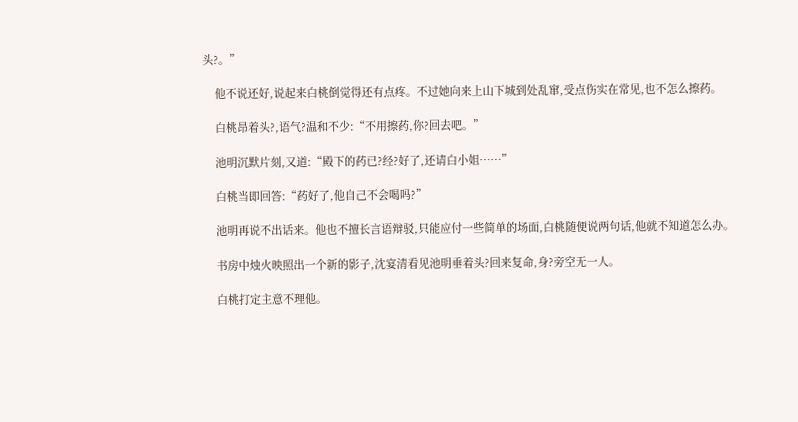头?。”

    他不说还好,说起来白桃倒觉得还有点疼。不过她向来上山下城到处乱窜,受点伤实在常见,也不怎么擦药。

    白桃昂着头?,语气?温和不少:“不用擦药,你?回去吧。”

    池明沉默片刻,又道:“殿下的药已?经?好了,还请白小姐……”

    白桃当即回答:“药好了,他自己不会喝吗?”

    池明再说不出话来。他也不擅长言语辩驳,只能应付一些简单的场面,白桃随便说两句话,他就不知道怎么办。

    书房中烛火映照出一个新的影子,沈宴清看见池明垂着头?回来复命,身?旁空无一人。

    白桃打定主意不理他。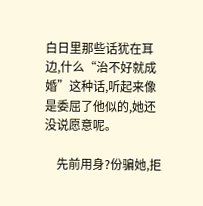白日里那些话犹在耳边,什么“治不好就成婚”这种话,听起来像是委屈了他似的,她还没说愿意呢。

    先前用身?份骗她,拒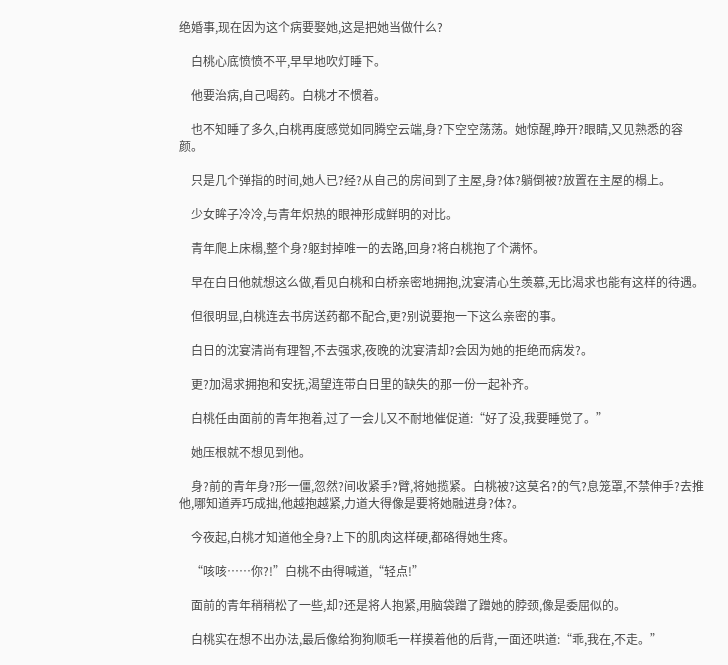绝婚事,现在因为这个病要娶她,这是把她当做什么?

    白桃心底愤愤不平,早早地吹灯睡下。

    他要治病,自己喝药。白桃才不惯着。

    也不知睡了多久,白桃再度感觉如同腾空云端,身?下空空荡荡。她惊醒,睁开?眼睛,又见熟悉的容颜。

    只是几个弹指的时间,她人已?经?从自己的房间到了主屋,身?体?躺倒被?放置在主屋的榻上。

    少女眸子冷冷,与青年炽热的眼神形成鲜明的对比。

    青年爬上床榻,整个身?躯封掉唯一的去路,回身?将白桃抱了个满怀。

    早在白日他就想这么做,看见白桃和白桥亲密地拥抱,沈宴清心生羡慕,无比渴求也能有这样的待遇。

    但很明显,白桃连去书房送药都不配合,更?别说要抱一下这么亲密的事。

    白日的沈宴清尚有理智,不去强求,夜晚的沈宴清却?会因为她的拒绝而病发?。

    更?加渴求拥抱和安抚,渴望连带白日里的缺失的那一份一起补齐。

    白桃任由面前的青年抱着,过了一会儿又不耐地催促道:“好了没,我要睡觉了。”

    她压根就不想见到他。

    身?前的青年身?形一僵,忽然?间收紧手?臂,将她揽紧。白桃被?这莫名?的气?息笼罩,不禁伸手?去推他,哪知道弄巧成拙,他越抱越紧,力道大得像是要将她融进身?体?。

    今夜起,白桃才知道他全身?上下的肌肉这样硬,都硌得她生疼。

    “咳咳……你?!”白桃不由得喊道,“轻点!”

    面前的青年稍稍松了一些,却?还是将人抱紧,用脑袋蹭了蹭她的脖颈,像是委屈似的。

    白桃实在想不出办法,最后像给狗狗顺毛一样摸着他的后背,一面还哄道:“乖,我在,不走。”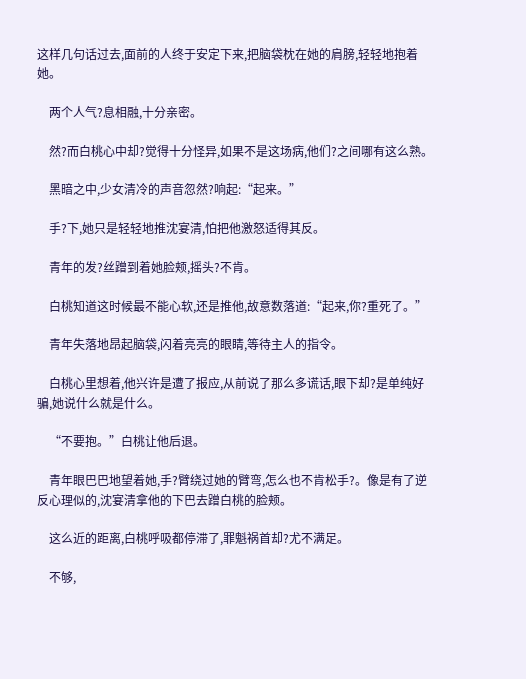这样几句话过去,面前的人终于安定下来,把脑袋枕在她的肩膀,轻轻地抱着她。

    两个人气?息相融,十分亲密。

    然?而白桃心中却?觉得十分怪异,如果不是这场病,他们?之间哪有这么熟。

    黑暗之中,少女清冷的声音忽然?响起:“起来。”

    手?下,她只是轻轻地推沈宴清,怕把他激怒适得其反。

    青年的发?丝蹭到着她脸颊,摇头?不肯。

    白桃知道这时候最不能心软,还是推他,故意数落道:“起来,你?重死了。”

    青年失落地昂起脑袋,闪着亮亮的眼睛,等待主人的指令。

    白桃心里想着,他兴许是遭了报应,从前说了那么多谎话,眼下却?是单纯好骗,她说什么就是什么。

    “不要抱。”白桃让他后退。

    青年眼巴巴地望着她,手?臂绕过她的臂弯,怎么也不肯松手?。像是有了逆反心理似的,沈宴清拿他的下巴去蹭白桃的脸颊。

    这么近的距离,白桃呼吸都停滞了,罪魁祸首却?尤不满足。

    不够,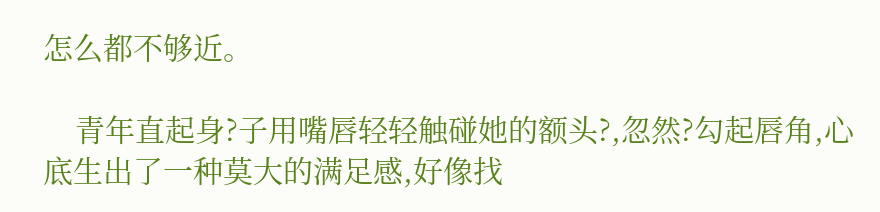怎么都不够近。

    青年直起身?子用嘴唇轻轻触碰她的额头?,忽然?勾起唇角,心底生出了一种莫大的满足感,好像找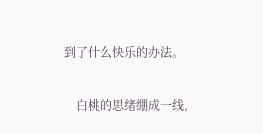到了什么快乐的办法。

    白桃的思绪绷成一线,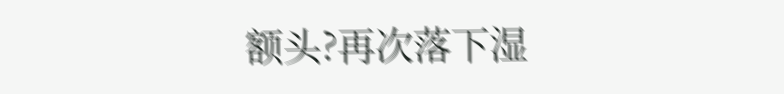额头?再次落下湿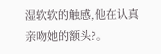湿软软的触感,他在认真亲吻她的额头?。